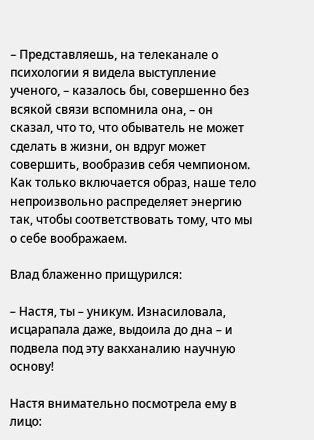– Представляешь, на телеканале о психологии я видела выступление ученого, – казалось бы, совершенно без всякой связи вспомнила она, – он сказал, что то, что обыватель не может сделать в жизни, он вдруг может совершить, вообразив себя чемпионом. Как только включается образ, наше тело непроизвольно распределяет энергию так, чтобы соответствовать тому, что мы о себе воображаем.

Влад блаженно прищурился:

– Настя, ты – уникум. Изнасиловала, исцарапала даже, выдоила до дна – и подвела под эту вакханалию научную основу!

Настя внимательно посмотрела ему в лицо: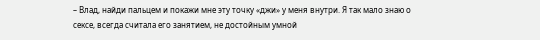– Влад, найди пальцем и покажи мне эту точку «джи» у меня внутри. Я так мало знаю о сексе, всегда считала его занятием, не достойным умной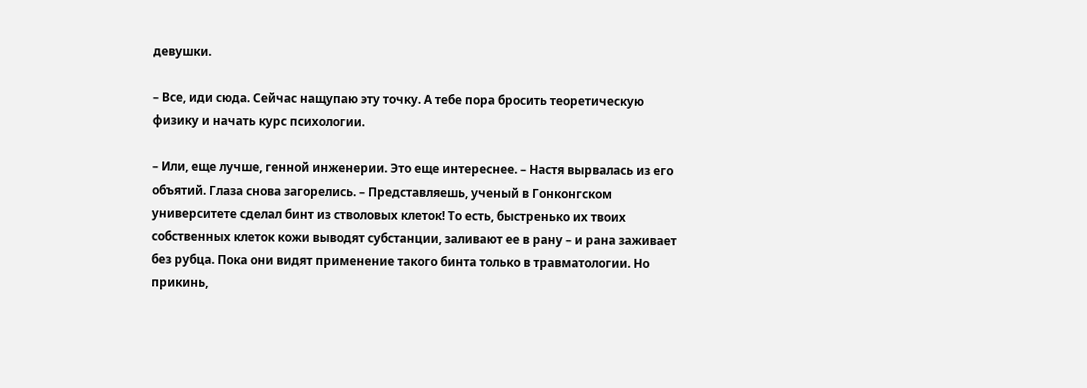девушки.

– Все, иди сюда. Сейчас нащупаю эту точку. А тебе пора бросить теоретическую физику и начать курс психологии.

– Или, еще лучше, генной инженерии. Это еще интереснее. – Настя вырвалась из его объятий. Глаза снова загорелись. – Представляешь, ученый в Гонконгском университете сделал бинт из стволовых клеток! То есть, быстренько их твоих собственных клеток кожи выводят субстанции, заливают ее в рану – и рана заживает без рубца. Пока они видят применение такого бинта только в травматологии. Но прикинь,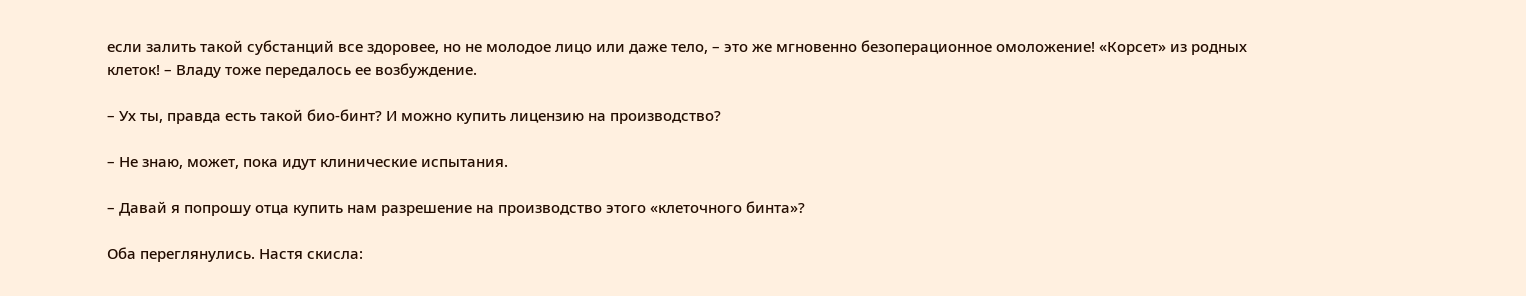если залить такой субстанций все здоровее, но не молодое лицо или даже тело, – это же мгновенно безоперационное омоложение! «Корсет» из родных клеток! – Владу тоже передалось ее возбуждение.

– Ух ты, правда есть такой био-бинт? И можно купить лицензию на производство?

– Не знаю, может, пока идут клинические испытания.

– Давай я попрошу отца купить нам разрешение на производство этого «клеточного бинта»?

Оба переглянулись. Настя скисла: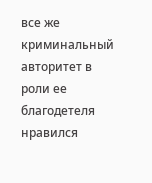все же криминальный авторитет в роли ее благодетеля нравился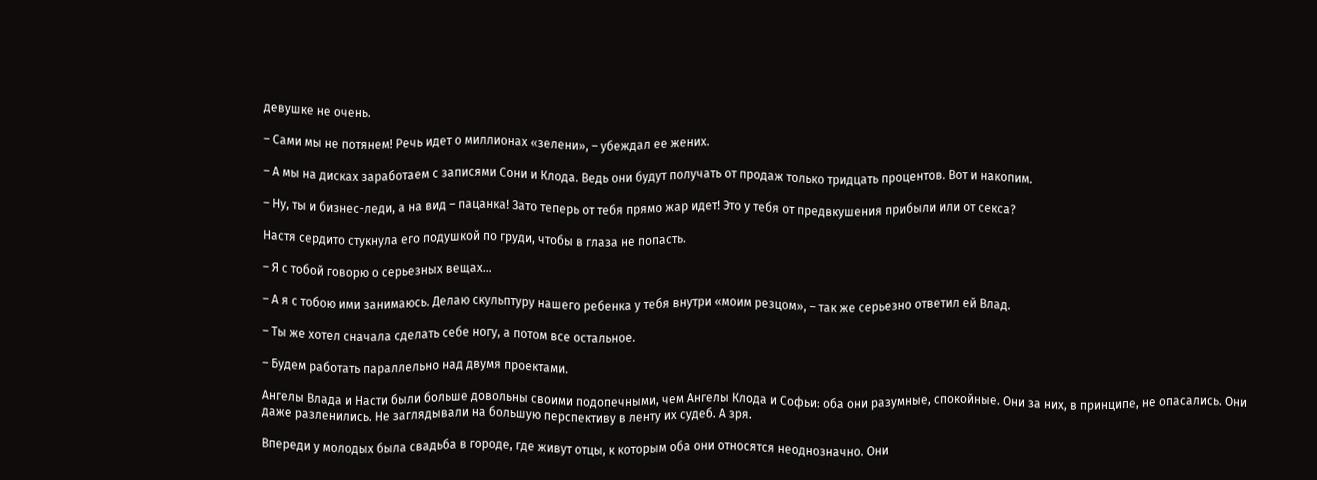девушке не очень.

– Сами мы не потянем! Речь идет о миллионах «зелени», – убеждал ее жених.

– А мы на дисках заработаем с записями Сони и Клода. Ведь они будут получать от продаж только тридцать процентов. Вот и накопим.

– Ну, ты и бизнес-леди, а на вид – пацанка! Зато теперь от тебя прямо жар идет! Это у тебя от предвкушения прибыли или от секса?

Настя сердито стукнула его подушкой по груди, чтобы в глаза не попасть.

– Я с тобой говорю о серьезных вещах…

– А я с тобою ими занимаюсь. Делаю скульптуру нашего ребенка у тебя внутри «моим резцом», – так же серьезно ответил ей Влад.

– Ты же хотел сначала сделать себе ногу, а потом все остальное.

– Будем работать параллельно над двумя проектами.

Ангелы Влада и Насти были больше довольны своими подопечными, чем Ангелы Клода и Софьи: оба они разумные, спокойные. Они за них, в принципе, не опасались. Они даже разленились. Не заглядывали на большую перспективу в ленту их судеб. А зря.

Впереди у молодых была свадьба в городе, где живут отцы, к которым оба они относятся неоднозначно. Они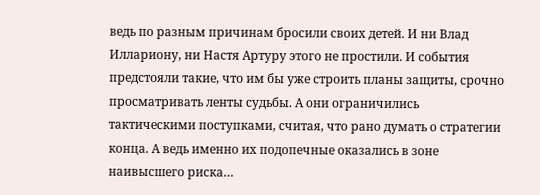ведь по разным причинам бросили своих детей. И ни Влад Иллариону, ни Настя Артуру этого не простили. И события предстояли такие, что им бы уже строить планы защиты, срочно просматривать ленты судьбы. А они ограничились тактическими поступками, считая, что рано думать о стратегии конца. А ведь именно их подопечные оказались в зоне наивысшего риска…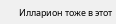Илларион тоже в этот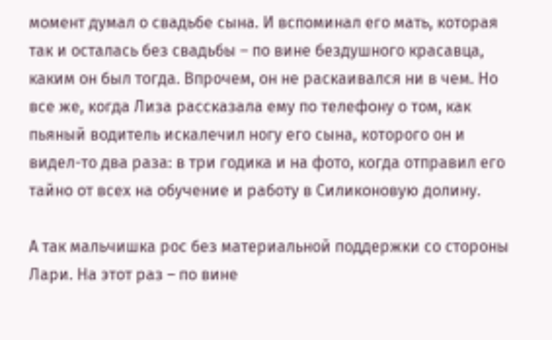момент думал о свадьбе сына. И вспоминал его мать, которая так и осталась без свадьбы – по вине бездушного красавца, каким он был тогда. Впрочем, он не раскаивался ни в чем. Но все же, когда Лиза рассказала ему по телефону о том, как пьяный водитель искалечил ногу его сына, которого он и видел-то два раза: в три годика и на фото, когда отправил его тайно от всех на обучение и работу в Силиконовую долину.

А так мальчишка рос без материальной поддержки со стороны Лари. На этот раз – по вине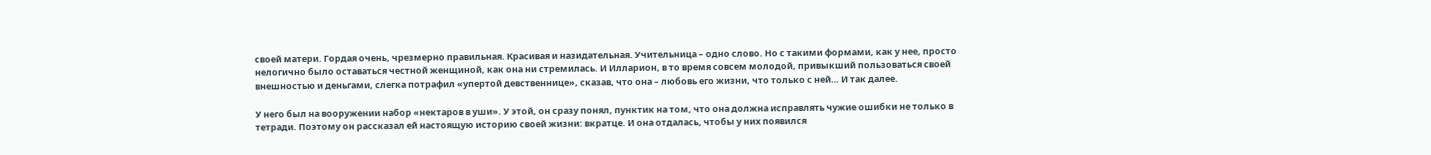своей матери. Гордая очень, чрезмерно правильная. Красивая и назидательная. Учительница – одно слово. Но с такими формами, как у нее, просто нелогично было оставаться честной женщиной, как она ни стремилась. И Илларион, в то время совсем молодой, привыкший пользоваться своей внешностью и деньгами, слегка потрафил «упертой девственнице», сказав, что она – любовь его жизни, что только с ней… И так далее.

У него был на вооружении набор «нектаров в уши». У этой, он сразу понял, пунктик на том, что она должна исправлять чужие ошибки не только в тетради. Поэтому он рассказал ей настоящую историю своей жизни: вкратце. И она отдалась, чтобы у них появился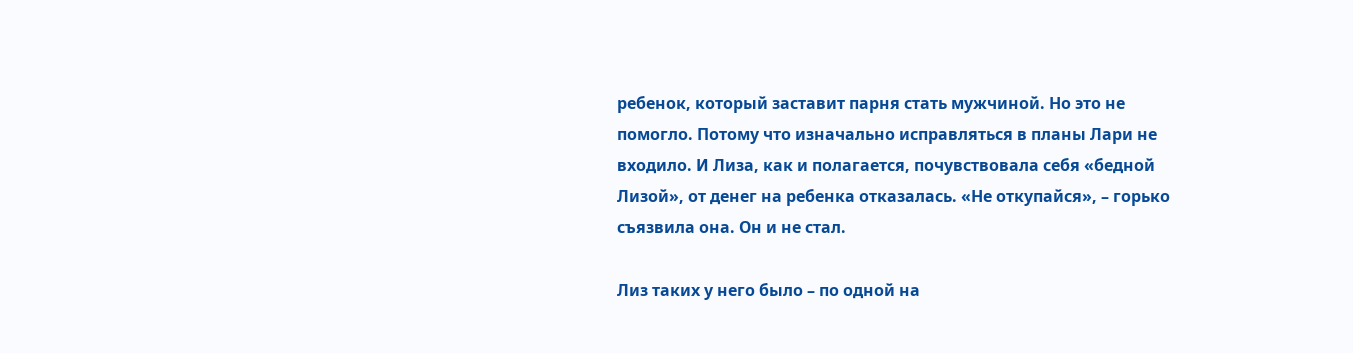ребенок, который заставит парня стать мужчиной. Но это не помогло. Потому что изначально исправляться в планы Лари не входило. И Лиза, как и полагается, почувствовала себя «бедной Лизой», от денег на ребенка отказалась. «Не откупайся», – горько съязвила она. Он и не стал.

Лиз таких у него было – по одной на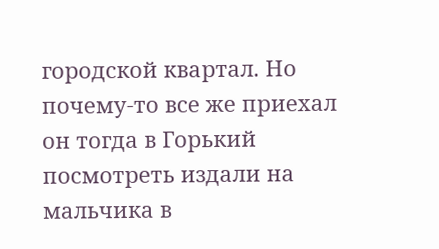городской квартал. Но почему-то все же приехал он тогда в Горький посмотреть издали на мальчика в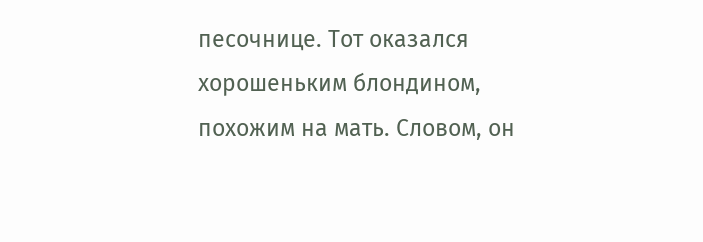песочнице. Тот оказался хорошеньким блондином, похожим на мать. Словом, он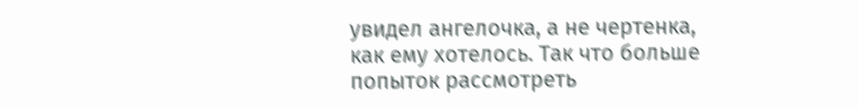увидел ангелочка, а не чертенка, как ему хотелось. Так что больше попыток рассмотреть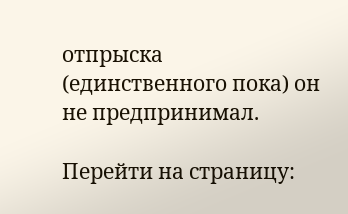отпрыска (единственного пока) он не предпринимал.

Перейти на страницу: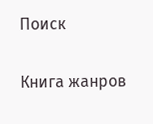Поиск

Книга жанров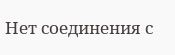Нет соединения с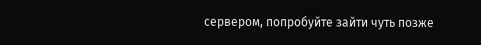сервером, попробуйте зайти чуть позже